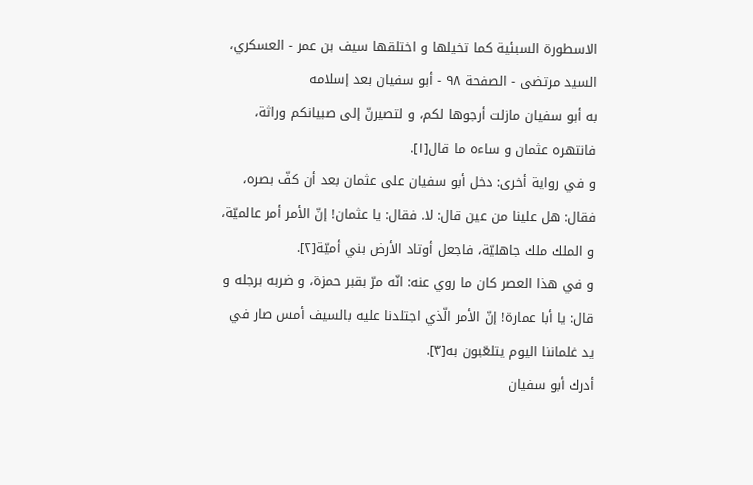الاسطورة السبئية كما تخيلها و اختلقها سيف بن عمر - العسكري، السيد مرتضى - الصفحة ٩٨ - أبو سفيان بعد إسلامه
به أبو سفيان مازلت أرجوها لكم، و لتصيرنّ إلى صبيانكم وراثة، فانتهره عثمان و ساءه ما قال[١].
و في رواية أخرى: دخل أبو سفيان على عثمان بعد أن كفّ بصره، فقال: هل علينا من عين قال: لا. فقال: يا عثمان! إنّ الأمر أمر عالميّة، و الملك ملك جاهليّة، فاجعل أوتاد الأرض بني أميّة[٢].
و في هذا العصر كان ما روي عنه: انّه مرّ بقبر حمزة، و ضربه برجله و قال: يا أبا عمارة! إنّ الأمر الّذي اجتلدنا عليه بالسيف أمس صار في يد غلماننا اليوم يتلعّبون به[٣].
أدرك أبو سفيان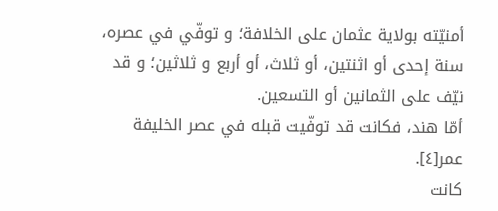أمنيّته بولاية عثمان على الخلافة؛ و توفّي في عصره، سنة إحدى أو اثنتين، أو ثلاث، أو أربع و ثلاثين؛ و قد نيّف على الثمانين أو التسعين.
أمّا هند، فكانت قد توفّيت قبله في عصر الخليفة عمر[٤].
كانت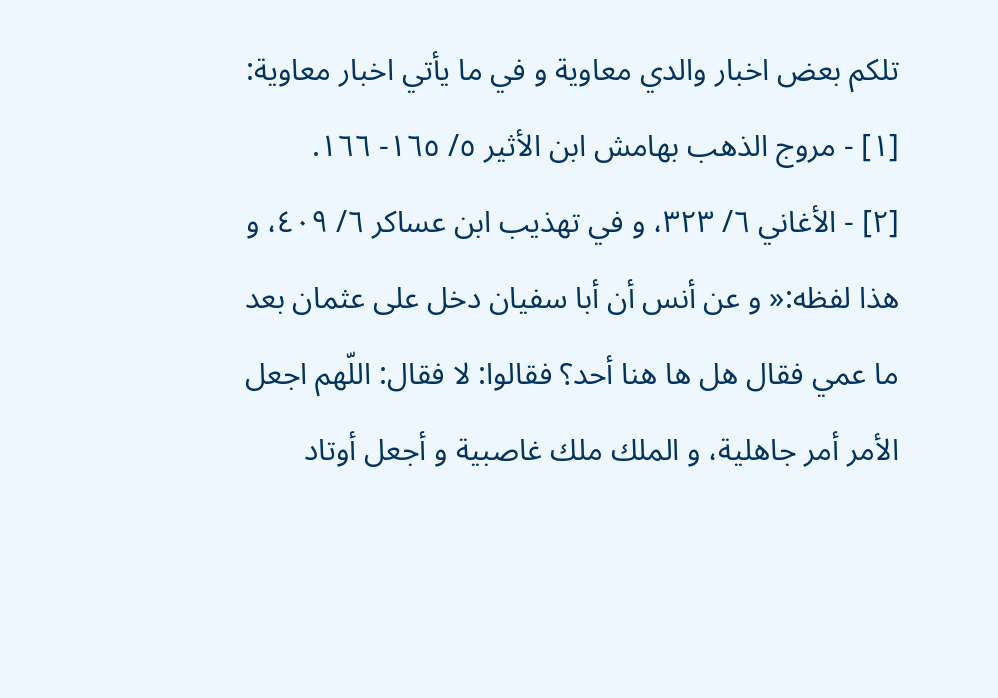تلكم بعض اخبار والدي معاوية و في ما يأتي اخبار معاوية:
[١] - مروج الذهب بهامش ابن الأثير ٥/ ١٦٥- ١٦٦.
[٢] - الأغاني ٦/ ٣٢٣، و في تهذيب ابن عساكر ٦/ ٤٠٩، و هذا لفظه:« و عن أنس أن أبا سفيان دخل على عثمان بعد ما عمي فقال هل ها هنا أحد؟ فقالوا: لا فقال: اللّهم اجعل الأمر أمر جاهلية، و الملك ملك غاصبية و أجعل أوتاد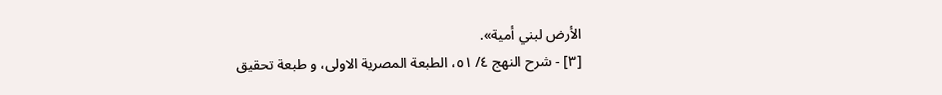الأرض لبني أمية».
[٣] - شرح النهج ٤/ ٥١، الطبعة المصرية الاولى، و طبعة تحقيق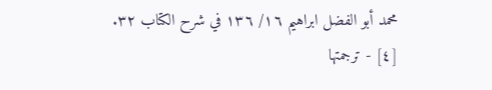محمد أبو الفضل ابراهيم ١٦/ ١٣٦ في شرح الكتاب ٣٢.
[٤] - ترجمتها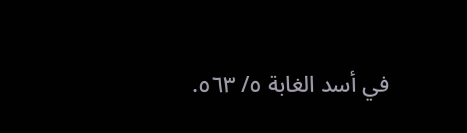في أسد الغابة ٥/ ٥٦٣.